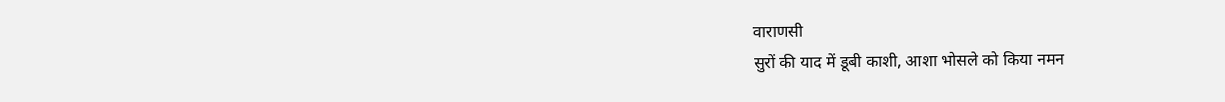वाराणसी
सुरों की याद में डूबी काशी, आशा भोसले को किया नमन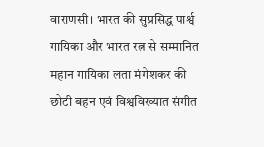वाराणसी। भारत की सुप्रसिद्ध पार्श्व गायिका और भारत रत्न से सम्मानित महान गायिका लता मंगेशकर की छोटी बहन एवं विश्वविख्यात संगीत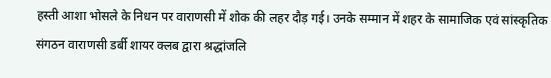हस्ती आशा भोसले के निधन पर वाराणसी में शोक की लहर दौड़ गई। उनके सम्मान में शहर के सामाजिक एवं सांस्कृतिक संगठन वाराणसी डर्बी शायर क्लब द्वारा श्रद्धांजलि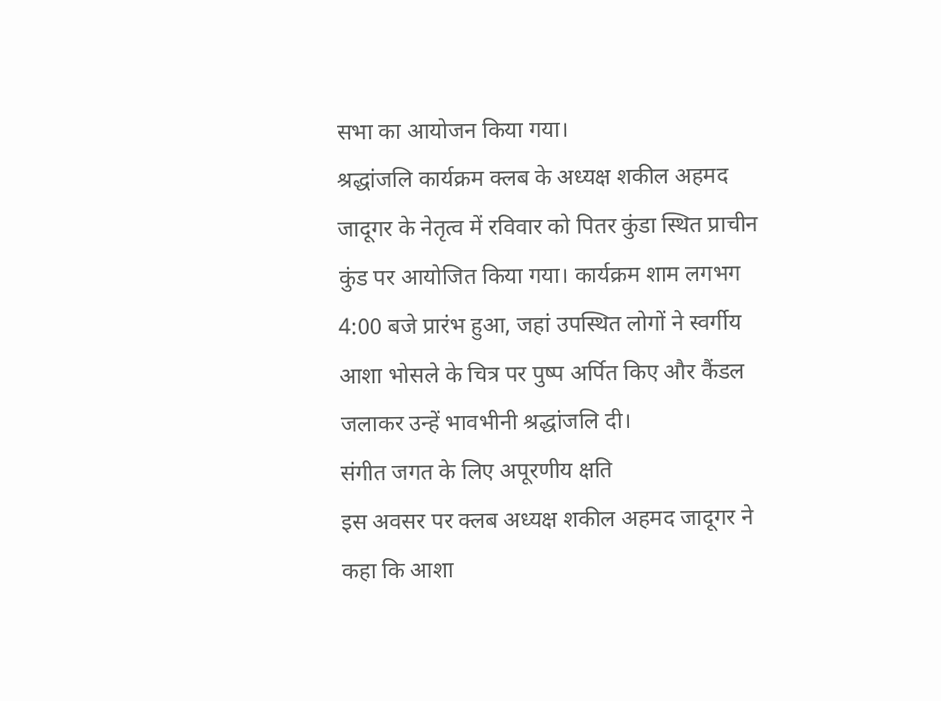सभा का आयोजन किया गया।
श्रद्धांजलि कार्यक्रम क्लब के अध्यक्ष शकील अहमद जादूगर के नेतृत्व में रविवार को पितर कुंडा स्थित प्राचीन कुंड पर आयोजित किया गया। कार्यक्रम शाम लगभग 4:00 बजे प्रारंभ हुआ, जहां उपस्थित लोगों ने स्वर्गीय आशा भोसले के चित्र पर पुष्प अर्पित किए और कैंडल जलाकर उन्हें भावभीनी श्रद्धांजलि दी।
संगीत जगत के लिए अपूरणीय क्षति
इस अवसर पर क्लब अध्यक्ष शकील अहमद जादूगर ने कहा कि आशा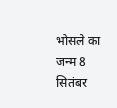भोसले का जन्म 8 सितंबर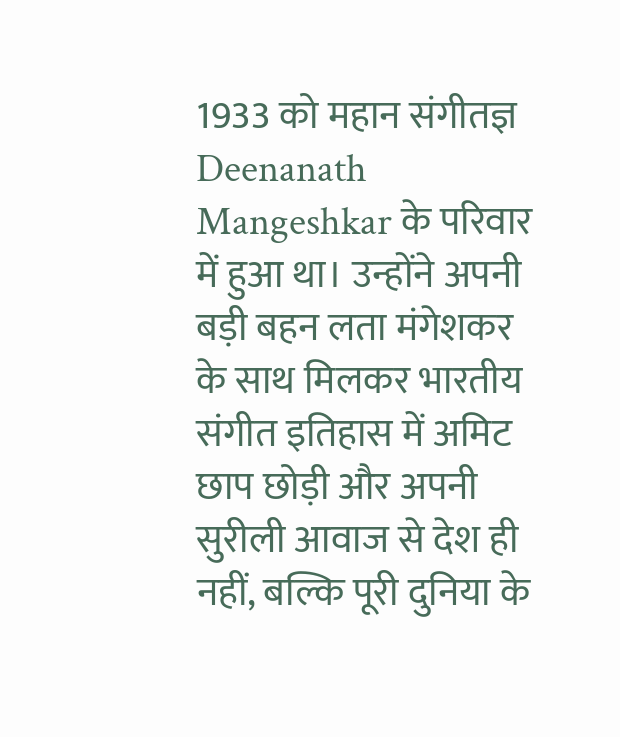1933 को महान संगीतज्ञ Deenanath Mangeshkar के परिवार में हुआ था। उन्होंने अपनी बड़ी बहन लता मंगेशकर के साथ मिलकर भारतीय संगीत इतिहास में अमिट छाप छोड़ी और अपनी सुरीली आवाज से देश ही नहीं, बल्कि पूरी दुनिया के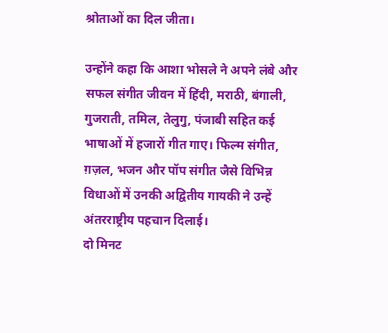श्रोताओं का दिल जीता।

उन्होंने कहा कि आशा भोसले ने अपने लंबे और सफल संगीत जीवन में हिंदी, मराठी, बंगाली, गुजराती, तमिल, तेलुगु, पंजाबी सहित कई भाषाओं में हजारों गीत गाए। फिल्म संगीत, ग़ज़ल, भजन और पॉप संगीत जैसे विभिन्न विधाओं में उनकी अद्वितीय गायकी ने उन्हें अंतरराष्ट्रीय पहचान दिलाई।
दो मिनट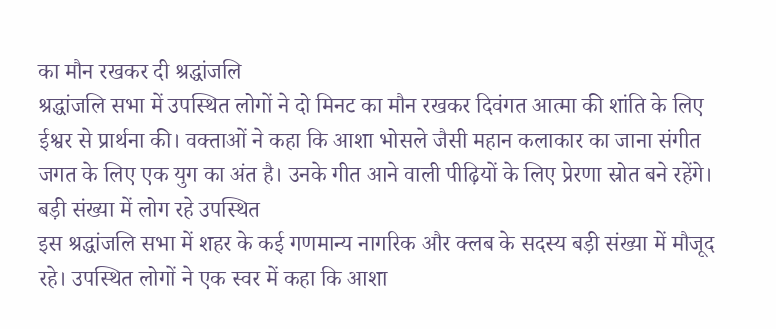का मौन रखकर दी श्रद्धांजलि
श्रद्धांजलि सभा में उपस्थित लोगों ने दो मिनट का मौन रखकर दिवंगत आत्मा की शांति के लिए ईश्वर से प्रार्थना की। वक्ताओं ने कहा कि आशा भोसले जैसी महान कलाकार का जाना संगीत जगत के लिए एक युग का अंत है। उनके गीत आने वाली पीढ़ियों के लिए प्रेरणा स्रोत बने रहेंगे।
बड़ी संख्या में लोग रहे उपस्थित
इस श्रद्धांजलि सभा में शहर के कई गणमान्य नागरिक और क्लब के सदस्य बड़ी संख्या में मौजूद रहे। उपस्थित लोगों ने एक स्वर में कहा कि आशा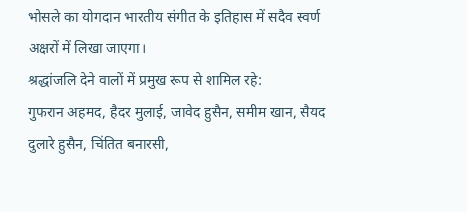भोसले का योगदान भारतीय संगीत के इतिहास में सदैव स्वर्ण अक्षरों में लिखा जाएगा।
श्रद्धांजलि देने वालों में प्रमुख रूप से शामिल रहे:
गुफरान अहमद, हैदर मुलाई, जावेद हुसैन, समीम खान, सैयद दुलारे हुसैन, चिंतित बनारसी,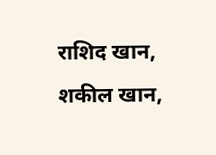राशिद खान, शकील खान,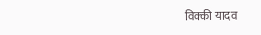विक्की यादव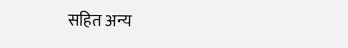सहित अन्य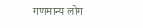गणमान्य लोग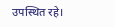उपस्थित रहे।